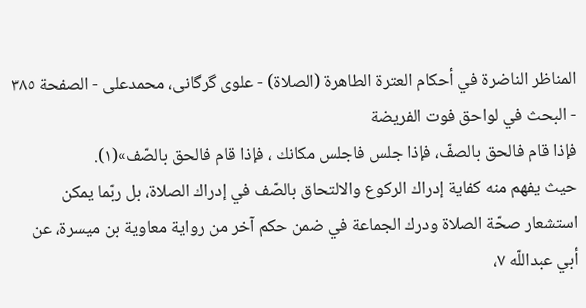المناظر الناضرة في أحکام العترة الطاهرة (الصلاة) - علوی گرگانی، محمدعلی - الصفحة ٣٨٥ - البحث في لواحق فوت الفريضة
فإذا قام فالحق بالصفّ، فإذا جلس فاجلس مكانك ، فإذا قام فالحق بالصّف»(١).
حيث يفهم منه كفاية إدراك الركوع والالتحاق بالصّف في إدراك الصلاة، بل ربّما يمكن استشعار صحّة الصلاة ودرك الجماعة في ضمن حكم آخر من رواية معاوية بن ميسرة، عن أبي عبداللّه ٧،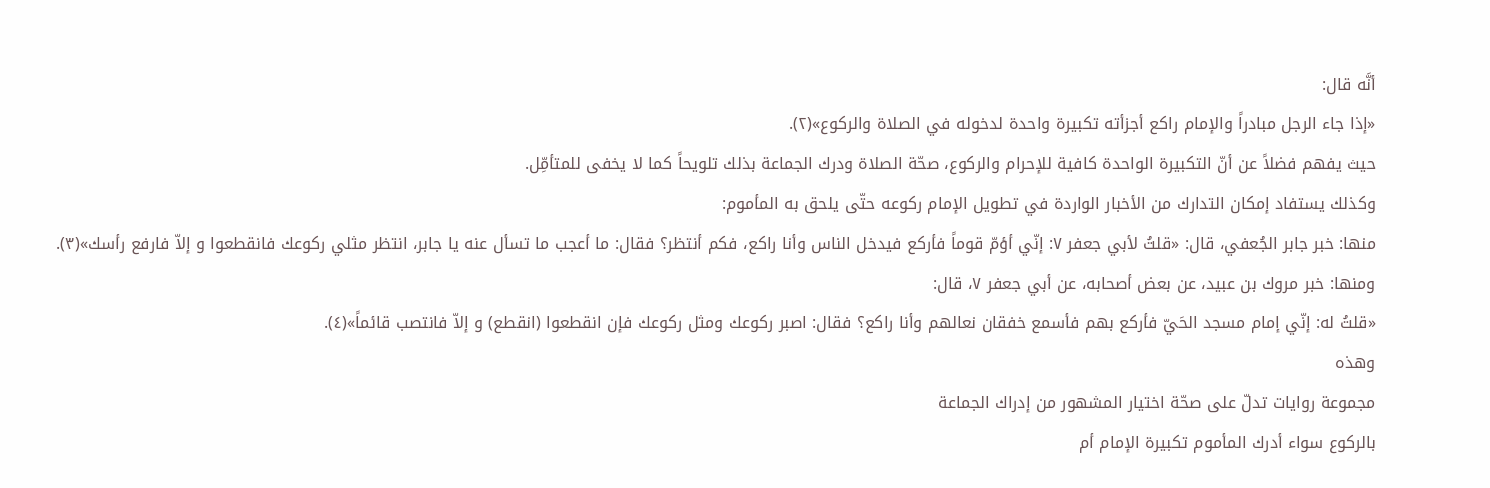أنَّه قال:
«إذا جاء الرجل مبادراً والإمام راكع أجزأته تكبيرة واحدة لدخوله في الصلاة والركوع»(٢).
حيث يفهم فضلاً عن أنّ التكبيرة الواحدة كافية للإحرام والركوع، صحّة الصلاة ودرك الجماعة بذلك تلويحاً كما لا يخفى للمتأمِّل.
وكذلك يستفاد إمكان التدارك من الأخبار الواردة في تطويل الإمام ركوعه حتّى يلحق به المأموم:
منها: خبر جابر الجُعفي، قال: «قلتُ لأبي جعفر ٧: إنّي أؤمّ قوماً فأركع فيدخل الناس وأنا راكع، فكم أنتظر؟ فقال: ما أعجب ما تسأل عنه يا جابر، انتظر مثلي ركوعك فانقطعوا و إلاّ فارفع رأسك»(٣).
ومنها: خبر مروك بن عبيد، عن بعض أصحابه، عن أبي جعفر ٧، قال:
«قلتُ له: إنّي إمام مسجد الحَيّ فأركع بهم فأسمع خفقان نعالهم وأنا راكع؟ فقال: اصبر ركوعك ومثل ركوعك فإن انقطعوا (انقطع) و إلاّ فانتصب قائماً»(٤).
وهذه
مجموعة روايات تدلّ على صحّة اختيار المشهور من إدراك الجماعة
بالركوع سواء أدرك المأموم تكبيرة الإمام أم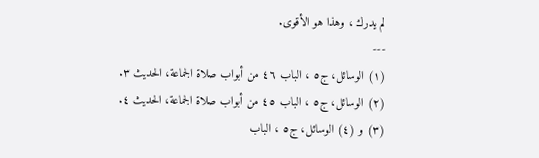لم يدرك ، وهذا هو الأقوى.
---
(١) الوسائل، ج٥ ، الباب ٤٦ من أبواب صلاة الجماعة، الحديث ٣.
(٢) الوسائل، ج٥ ، الباب ٤٥ من أبواب صلاة الجماعة، الحديث ٤.
(٣) و (٤) الوسائل، ج٥ ، الباب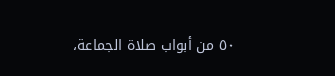٥٠ من أبواب صلاة الجماعة،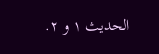الحديث ١ و ٢.